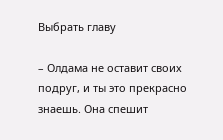Выбрать главу

– Олдама не оставит своих подруг, и ты это прекрасно знаешь. Она спешит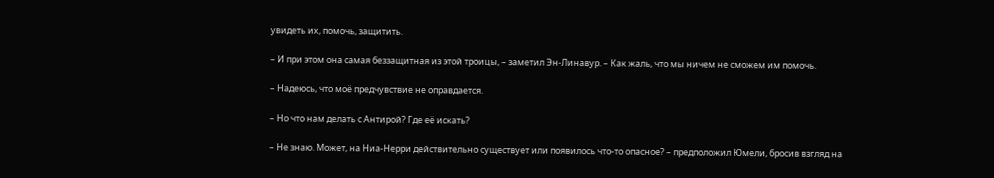увидеть их, помочь, защитить.

– И при этом она самая беззащитная из этой троицы, – заметил Эн-Линавур. – Как жаль, что мы ничем не сможем им помочь.

– Надеюсь, что моё предчувствие не оправдается.

– Но что нам делать с Антирой? Где её искать?

– Не знаю. Может, на Ниа-Нерри действительно существует или появилось что-то опасное? – предположил Юмели, бросив взгляд на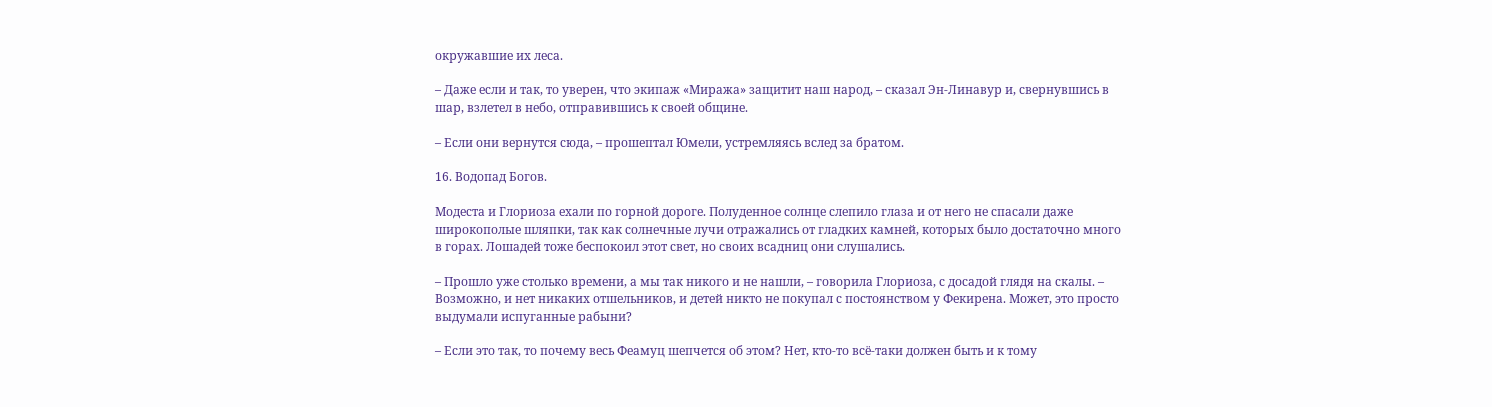окружавшие их леса.

– Даже если и так, то уверен, что экипаж «Миража» защитит наш народ, – сказал Эн-Линавур и, свернувшись в шар, взлетел в небо, отправившись к своей общине.

– Если они вернутся сюда, – прошептал Юмели, устремляясь вслед за братом.

16. Водопад Богов.

Модеста и Глориоза ехали по горной дороге. Полуденное солнце слепило глаза и от него не спасали даже широкополые шляпки, так как солнечные лучи отражались от гладких камней, которых было достаточно много в горах. Лошадей тоже беспокоил этот свет, но своих всадниц они слушались.

– Прошло уже столько времени, а мы так никого и не нашли, – говорила Глориоза, с досадой глядя на скалы. – Возможно, и нет никаких отшельников, и детей никто не покупал с постоянством у Фекирена. Может, это просто выдумали испуганные рабыни?

– Если это так, то почему весь Феамуц шепчется об этом? Нет, кто-то всё-таки должен быть и к тому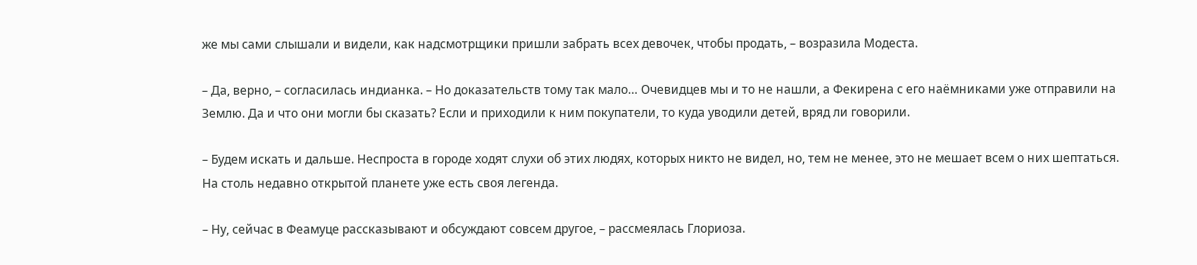же мы сами слышали и видели, как надсмотрщики пришли забрать всех девочек, чтобы продать, – возразила Модеста.

– Да, верно, – согласилась индианка. – Но доказательств тому так мало… Очевидцев мы и то не нашли, а Фекирена с его наёмниками уже отправили на Землю. Да и что они могли бы сказать? Если и приходили к ним покупатели, то куда уводили детей, вряд ли говорили.

– Будем искать и дальше. Неспроста в городе ходят слухи об этих людях, которых никто не видел, но, тем не менее, это не мешает всем о них шептаться. На столь недавно открытой планете уже есть своя легенда.

– Ну, сейчас в Феамуце рассказывают и обсуждают совсем другое, – рассмеялась Глориоза.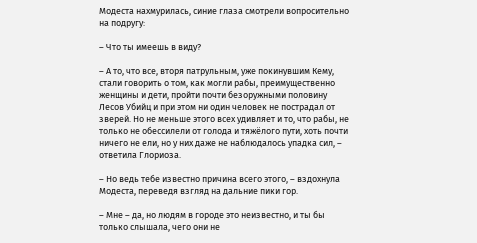Модеста нахмурилась, синие глаза смотрели вопросительно на подругу:

– Что ты имеешь в виду?

– А то, что все, вторя патрульным, уже покинувшим Кему, стали говорить о том, как могли рабы, преимущественно женщины и дети, пройти почти безоружными половину Лесов Убийц и при этом ни один человек не пострадал от зверей. Но не меньше этого всех удивляет и то, что рабы, не только не обессилели от голода и тяжёлого пути, хоть почти ничего не ели, но у них даже не наблюдалось упадка сил, – ответила Глориоза.

– Но ведь тебе известно причина всего этого, – вздохнула Модеста, переведя взгляд на дальние пики гор.

– Мне – да, но людям в городе это неизвестно, и ты бы только слышала, чего они не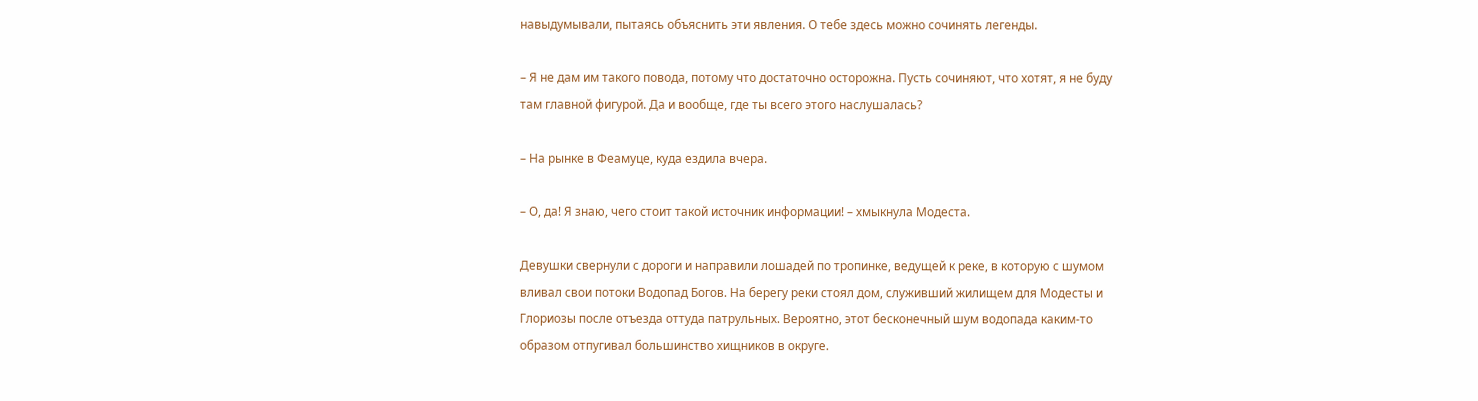навыдумывали, пытаясь объяснить эти явления. О тебе здесь можно сочинять легенды.

– Я не дам им такого повода, потому что достаточно осторожна. Пусть сочиняют, что хотят, я не буду там главной фигурой. Да и вообще, где ты всего этого наслушалась?

– На рынке в Феамуце, куда ездила вчера.

– О, да! Я знаю, чего стоит такой источник информации! – хмыкнула Модеста.

Девушки свернули с дороги и направили лошадей по тропинке, ведущей к реке, в которую с шумом вливал свои потоки Водопад Богов. На берегу реки стоял дом, служивший жилищем для Модесты и Глориозы после отъезда оттуда патрульных. Вероятно, этот бесконечный шум водопада каким-то образом отпугивал большинство хищников в округе.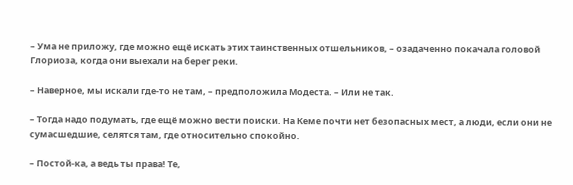– Ума не приложу, где можно ещё искать этих таинственных отшельников, – озадаченно покачала головой Глориоза, когда они выехали на берег реки.

– Наверное, мы искали где-то не там, – предположила Модеста. – Или не так.

– Тогда надо подумать, где ещё можно вести поиски. На Кеме почти нет безопасных мест, а люди, если они не сумасшедшие, селятся там, где относительно спокойно.

– Постой-ка, а ведь ты права! Те,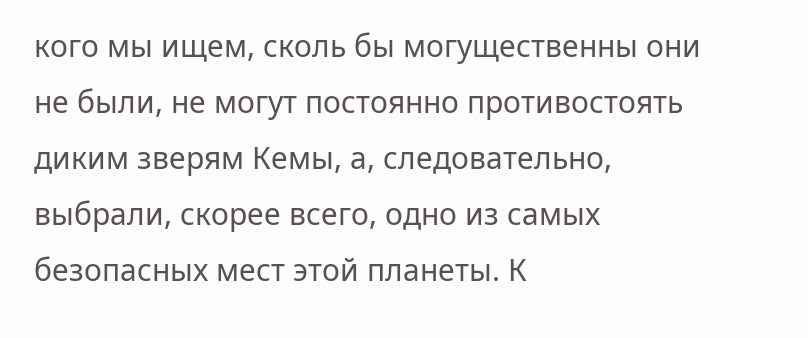кого мы ищем, сколь бы могущественны они не были, не могут постоянно противостоять диким зверям Кемы, а, следовательно, выбрали, скорее всего, одно из самых безопасных мест этой планеты. К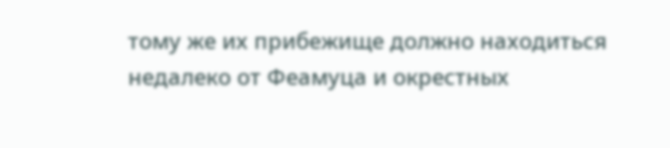тому же их прибежище должно находиться недалеко от Феамуца и окрестных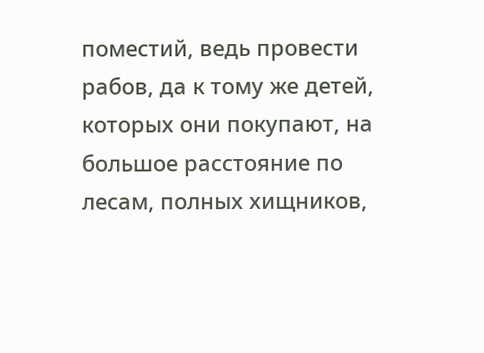поместий, ведь провести рабов, да к тому же детей, которых они покупают, на большое расстояние по лесам, полных хищников,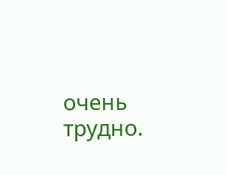очень трудно.